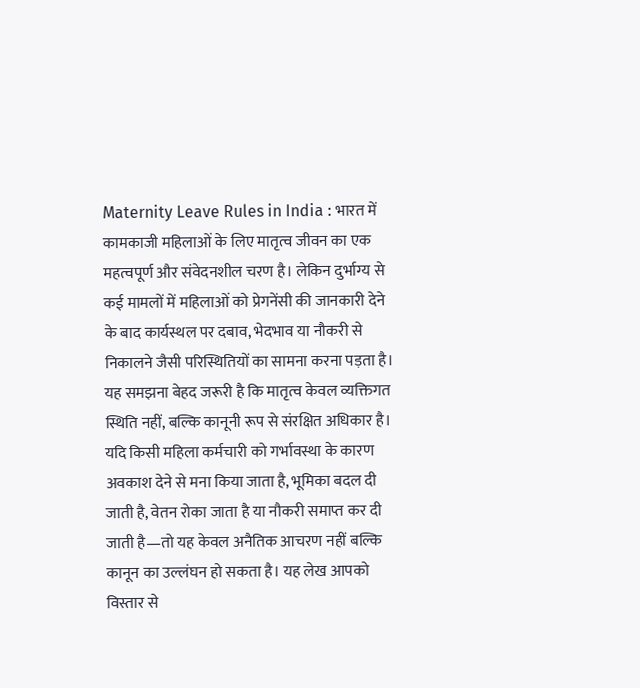Maternity Leave Rules in India : भारत में कामकाजी महिलाओं के लिए मातृत्व जीवन का एक महत्वपूर्ण और संवेदनशील चरण है। लेकिन दुर्भाग्य से कई मामलों में महिलाओं को प्रेगनेंसी की जानकारी देने के बाद कार्यस्थल पर दबाव, भेदभाव या नौकरी से निकालने जैसी परिस्थितियों का सामना करना पड़ता है। यह समझना बेहद जरूरी है कि मातृत्व केवल व्यक्तिगत स्थिति नहीं, बल्कि कानूनी रूप से संरक्षित अधिकार है।
यदि किसी महिला कर्मचारी को गर्भावस्था के कारण अवकाश देने से मना किया जाता है, भूमिका बदल दी जाती है, वेतन रोका जाता है या नौकरी समाप्त कर दी जाती है—तो यह केवल अनैतिक आचरण नहीं बल्कि कानून का उल्लंघन हो सकता है। यह लेख आपको विस्तार से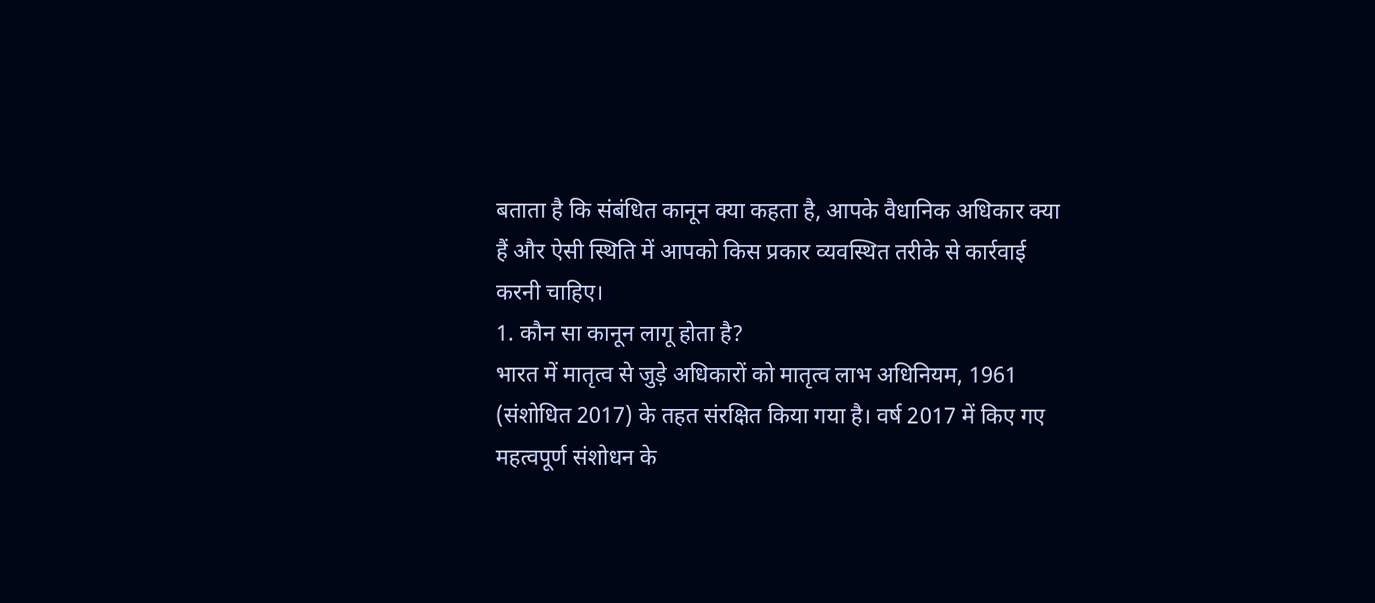बताता है कि संबंधित कानून क्या कहता है, आपके वैधानिक अधिकार क्या हैं और ऐसी स्थिति में आपको किस प्रकार व्यवस्थित तरीके से कार्रवाई करनी चाहिए।
1. कौन सा कानून लागू होता है?
भारत में मातृत्व से जुड़े अधिकारों को मातृत्व लाभ अधिनियम, 1961 (संशोधित 2017) के तहत संरक्षित किया गया है। वर्ष 2017 में किए गए महत्वपूर्ण संशोधन के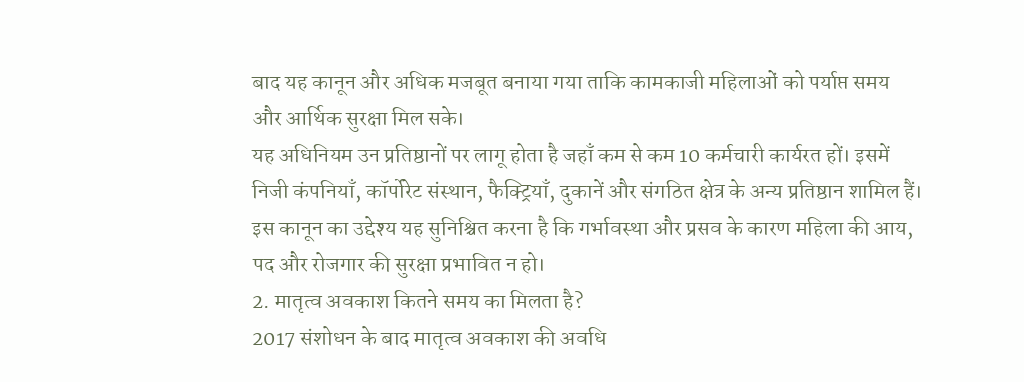बाद यह कानून और अधिक मजबूत बनाया गया ताकि कामकाजी महिलाओं को पर्याप्त समय और आर्थिक सुरक्षा मिल सके।
यह अधिनियम उन प्रतिष्ठानों पर लागू होता है जहाँ कम से कम 10 कर्मचारी कार्यरत हों। इसमें निजी कंपनियाँ, कॉर्पोरेट संस्थान, फैक्ट्रियाँ, दुकानें और संगठित क्षेत्र के अन्य प्रतिष्ठान शामिल हैं।
इस कानून का उद्देश्य यह सुनिश्चित करना है कि गर्भावस्था और प्रसव के कारण महिला की आय, पद और रोजगार की सुरक्षा प्रभावित न हो।
2. मातृत्व अवकाश कितने समय का मिलता है?
2017 संशोधन के बाद मातृत्व अवकाश की अवधि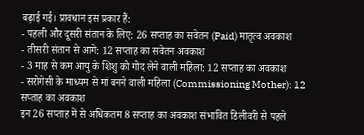बढ़ाई गई। प्रावधान इस प्रकार हैं:
- पहली और दूसरी संतान के लिए: 26 सप्ताह का सवेतन (Paid) मातृत्व अवकाश
- तीसरी संतान से आगे: 12 सप्ताह का सवेतन अवकाश
- 3 माह से कम आयु के शिशु को गोद लेने वाली महिला: 12 सप्ताह का अवकाश
- सरोगेसी के माध्यम से मां बनने वाली महिला (Commissioning Mother): 12 सप्ताह का अवकाश
इन 26 सप्ताह में से अधिकतम 8 सप्ताह का अवकाश संभावित डिलीवरी से पहले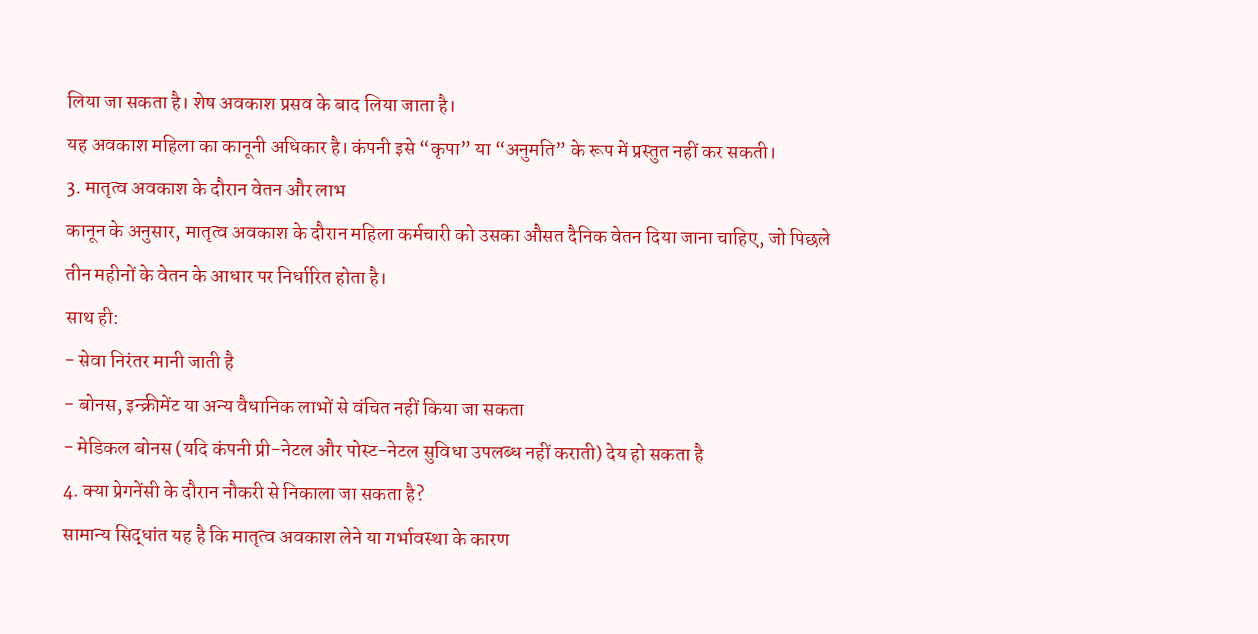लिया जा सकता है। शेष अवकाश प्रसव के बाद लिया जाता है।
यह अवकाश महिला का कानूनी अधिकार है। कंपनी इसे “कृपा” या “अनुमति” के रूप में प्रस्तुत नहीं कर सकती।
3. मातृत्व अवकाश के दौरान वेतन और लाभ
कानून के अनुसार, मातृत्व अवकाश के दौरान महिला कर्मचारी को उसका औसत दैनिक वेतन दिया जाना चाहिए, जो पिछले तीन महीनों के वेतन के आधार पर निर्धारित होता है।
साथ ही:
- सेवा निरंतर मानी जाती है
- बोनस, इन्क्रीमेंट या अन्य वैधानिक लाभों से वंचित नहीं किया जा सकता
- मेडिकल बोनस (यदि कंपनी प्री-नेटल और पोस्ट-नेटल सुविधा उपलब्ध नहीं कराती) देय हो सकता है
4. क्या प्रेगनेंसी के दौरान नौकरी से निकाला जा सकता है?
सामान्य सिद्धांत यह है कि मातृत्व अवकाश लेने या गर्भावस्था के कारण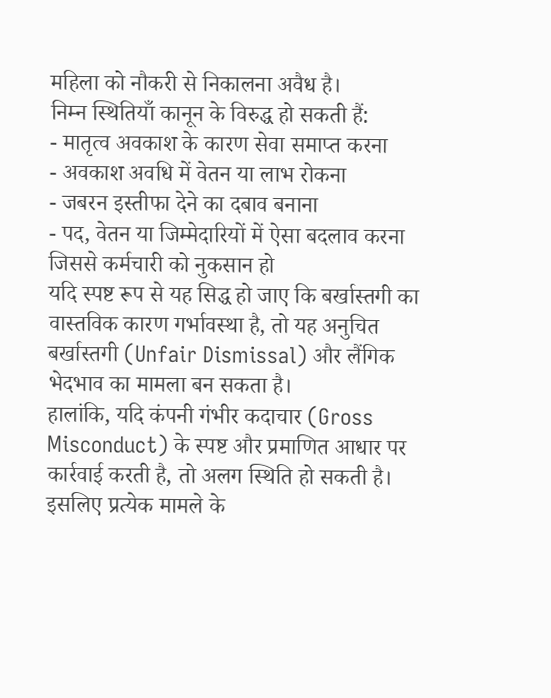महिला को नौकरी से निकालना अवैध है।
निम्न स्थितियाँ कानून के विरुद्ध हो सकती हैं:
- मातृत्व अवकाश के कारण सेवा समाप्त करना
- अवकाश अवधि में वेतन या लाभ रोकना
- जबरन इस्तीफा देने का दबाव बनाना
- पद, वेतन या जिम्मेदारियों में ऐसा बदलाव करना जिससे कर्मचारी को नुकसान हो
यदि स्पष्ट रूप से यह सिद्ध हो जाए कि बर्खास्तगी का वास्तविक कारण गर्भावस्था है, तो यह अनुचित बर्खास्तगी (Unfair Dismissal) और लैंगिक भेदभाव का मामला बन सकता है।
हालांकि, यदि कंपनी गंभीर कदाचार (Gross Misconduct) के स्पष्ट और प्रमाणित आधार पर कार्रवाई करती है, तो अलग स्थिति हो सकती है। इसलिए प्रत्येक मामले के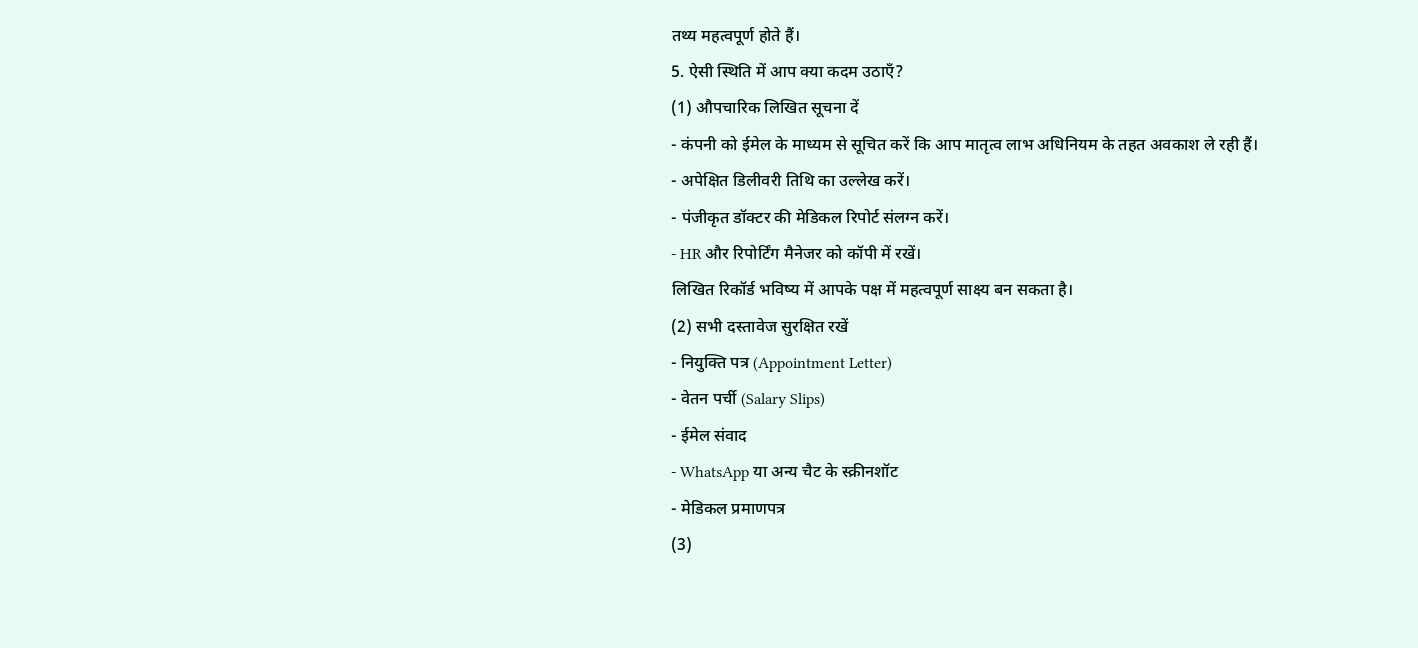तथ्य महत्वपूर्ण होते हैं।
5. ऐसी स्थिति में आप क्या कदम उठाएँ?
(1) औपचारिक लिखित सूचना दें
- कंपनी को ईमेल के माध्यम से सूचित करें कि आप मातृत्व लाभ अधिनियम के तहत अवकाश ले रही हैं।
- अपेक्षित डिलीवरी तिथि का उल्लेख करें।
- पंजीकृत डॉक्टर की मेडिकल रिपोर्ट संलग्न करें।
- HR और रिपोर्टिंग मैनेजर को कॉपी में रखें।
लिखित रिकॉर्ड भविष्य में आपके पक्ष में महत्वपूर्ण साक्ष्य बन सकता है।
(2) सभी दस्तावेज सुरक्षित रखें
- नियुक्ति पत्र (Appointment Letter)
- वेतन पर्ची (Salary Slips)
- ईमेल संवाद
- WhatsApp या अन्य चैट के स्क्रीनशॉट
- मेडिकल प्रमाणपत्र
(3)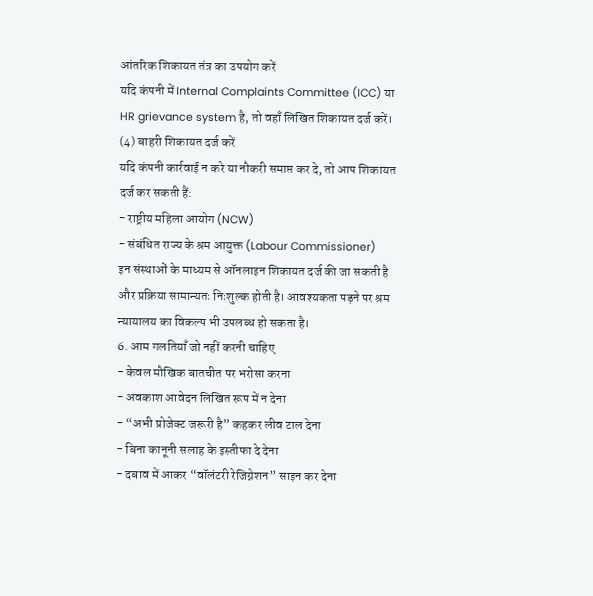आंतरिक शिकायत तंत्र का उपयोग करें
यदि कंपनी में Internal Complaints Committee (ICC) या HR grievance system है, तो वहाँ लिखित शिकायत दर्ज करें।
(4) बाहरी शिकायत दर्ज करें
यदि कंपनी कार्रवाई न करे या नौकरी समाप्त कर दे, तो आप शिकायत दर्ज कर सकती हैं:
- राष्ट्रीय महिला आयोग (NCW)
- संबंधित राज्य के श्रम आयुक्त (Labour Commissioner)
इन संस्थाओं के माध्यम से ऑनलाइन शिकायत दर्ज की जा सकती है और प्रक्रिया सामान्यतः निःशुल्क होती है। आवश्यकता पड़ने पर श्रम न्यायालय का विकल्प भी उपलब्ध हो सकता है।
6. आम गलतियाँ जो नहीं करनी चाहिए
- केवल मौखिक बातचीत पर भरोसा करना
- अवकाश आवेदन लिखित रूप में न देना
- “अभी प्रोजेक्ट जरूरी है” कहकर लीव टाल देना
- बिना कानूनी सलाह के इस्तीफा दे देना
- दबाव में आकर “वॉलंटरी रेजिग्नेशन” साइन कर देना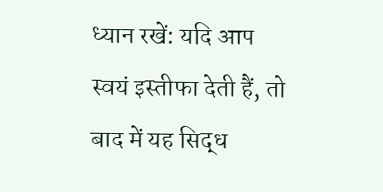ध्यान रखें: यदि आप स्वयं इस्तीफा देती हैं, तो बाद में यह सिद्ध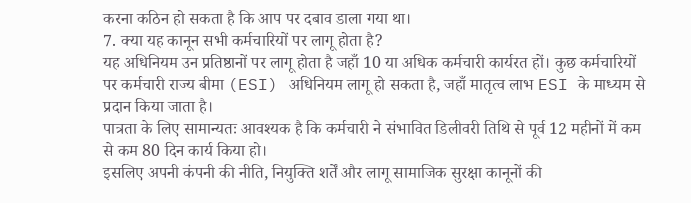करना कठिन हो सकता है कि आप पर दबाव डाला गया था।
7. क्या यह कानून सभी कर्मचारियों पर लागू होता है?
यह अधिनियम उन प्रतिष्ठानों पर लागू होता है जहाँ 10 या अधिक कर्मचारी कार्यरत हों। कुछ कर्मचारियों पर कर्मचारी राज्य बीमा (ESI) अधिनियम लागू हो सकता है, जहाँ मातृत्व लाभ ESI के माध्यम से प्रदान किया जाता है।
पात्रता के लिए सामान्यतः आवश्यक है कि कर्मचारी ने संभावित डिलीवरी तिथि से पूर्व 12 महीनों में कम से कम 80 दिन कार्य किया हो।
इसलिए अपनी कंपनी की नीति, नियुक्ति शर्तें और लागू सामाजिक सुरक्षा कानूनों की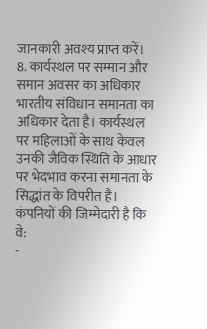जानकारी अवश्य प्राप्त करें।
8. कार्यस्थल पर सम्मान और समान अवसर का अधिकार
भारतीय संविधान समानता का अधिकार देता है। कार्यस्थल पर महिलाओं के साथ केवल उनकी जैविक स्थिति के आधार पर भेदभाव करना समानता के सिद्धांत के विपरीत है।
कंपनियों की जिम्मेदारी है कि वे:
-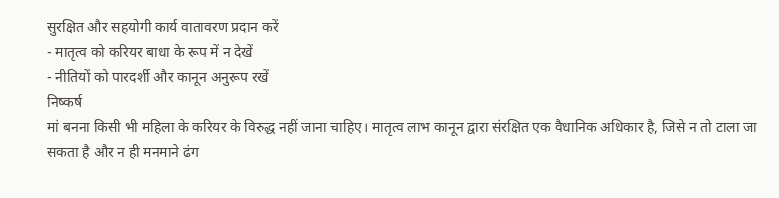सुरक्षित और सहयोगी कार्य वातावरण प्रदान करें
- मातृत्व को करियर बाधा के रूप में न देखें
- नीतियों को पारदर्शी और कानून अनुरूप रखें
निष्कर्ष
मां बनना किसी भी महिला के करियर के विरुद्ध नहीं जाना चाहिए। मातृत्व लाभ कानून द्वारा संरक्षित एक वैधानिक अधिकार है, जिसे न तो टाला जा सकता है और न ही मनमाने ढंग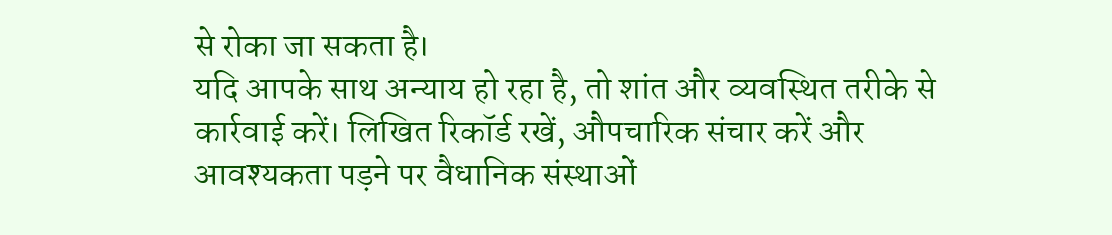से रोका जा सकता है।
यदि आपके साथ अन्याय हो रहा है, तो शांत और व्यवस्थित तरीके से कार्रवाई करें। लिखित रिकॉर्ड रखें, औपचारिक संचार करें और आवश्यकता पड़ने पर वैधानिक संस्थाओं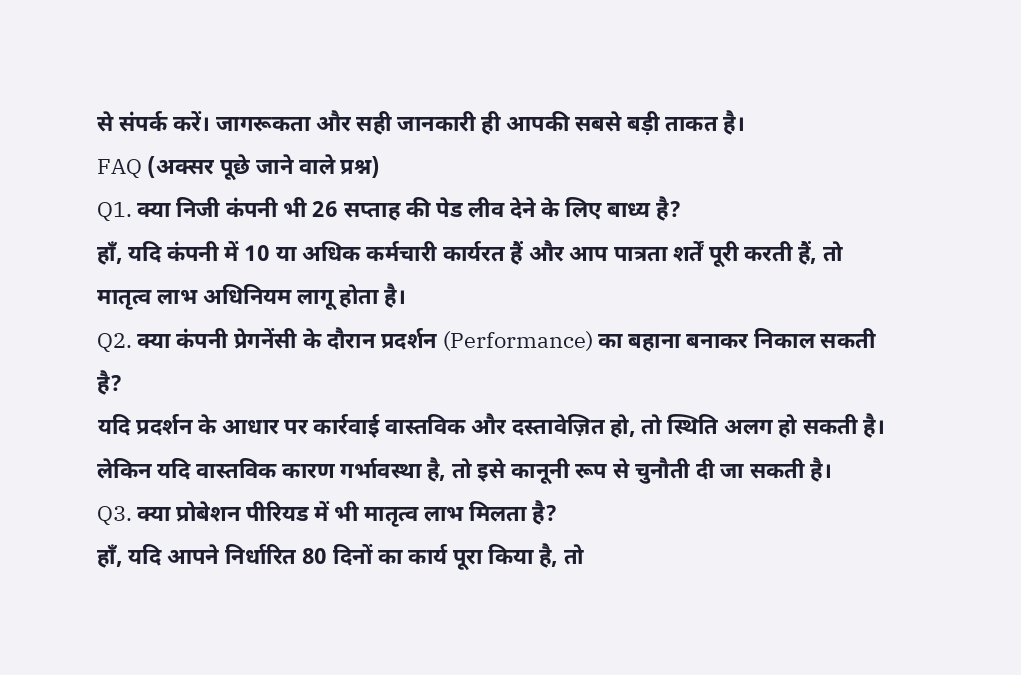से संपर्क करें। जागरूकता और सही जानकारी ही आपकी सबसे बड़ी ताकत है।
FAQ (अक्सर पूछे जाने वाले प्रश्न)
Q1. क्या निजी कंपनी भी 26 सप्ताह की पेड लीव देने के लिए बाध्य है?
हाँ, यदि कंपनी में 10 या अधिक कर्मचारी कार्यरत हैं और आप पात्रता शर्तें पूरी करती हैं, तो मातृत्व लाभ अधिनियम लागू होता है।
Q2. क्या कंपनी प्रेगनेंसी के दौरान प्रदर्शन (Performance) का बहाना बनाकर निकाल सकती है?
यदि प्रदर्शन के आधार पर कार्रवाई वास्तविक और दस्तावेज़ित हो, तो स्थिति अलग हो सकती है। लेकिन यदि वास्तविक कारण गर्भावस्था है, तो इसे कानूनी रूप से चुनौती दी जा सकती है।
Q3. क्या प्रोबेशन पीरियड में भी मातृत्व लाभ मिलता है?
हाँ, यदि आपने निर्धारित 80 दिनों का कार्य पूरा किया है, तो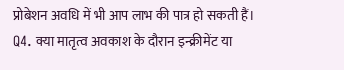प्रोबेशन अवधि में भी आप लाभ की पात्र हो सकती हैं।
Q4. क्या मातृत्व अवकाश के दौरान इन्क्रीमेंट या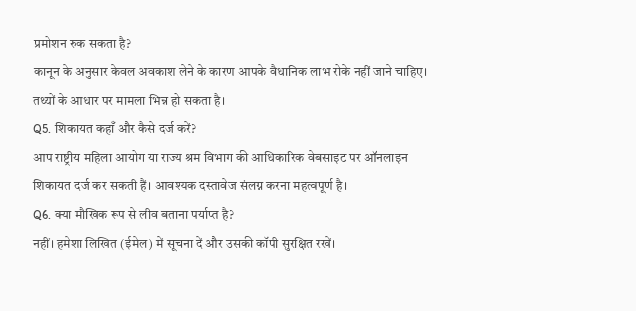प्रमोशन रुक सकता है?
कानून के अनुसार केवल अवकाश लेने के कारण आपके वैधानिक लाभ रोके नहीं जाने चाहिए। तथ्यों के आधार पर मामला भिन्न हो सकता है।
Q5. शिकायत कहाँ और कैसे दर्ज करें?
आप राष्ट्रीय महिला आयोग या राज्य श्रम विभाग की आधिकारिक वेबसाइट पर ऑनलाइन शिकायत दर्ज कर सकती हैं। आवश्यक दस्तावेज संलग्न करना महत्वपूर्ण है।
Q6. क्या मौखिक रूप से लीव बताना पर्याप्त है?
नहीं। हमेशा लिखित (ईमेल) में सूचना दें और उसकी कॉपी सुरक्षित रखें।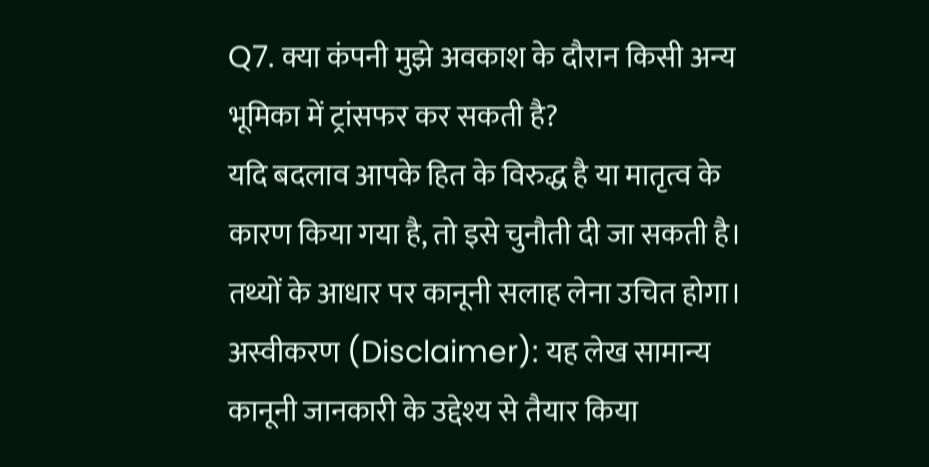Q7. क्या कंपनी मुझे अवकाश के दौरान किसी अन्य भूमिका में ट्रांसफर कर सकती है?
यदि बदलाव आपके हित के विरुद्ध है या मातृत्व के कारण किया गया है, तो इसे चुनौती दी जा सकती है। तथ्यों के आधार पर कानूनी सलाह लेना उचित होगा।
अस्वीकरण (Disclaimer): यह लेख सामान्य कानूनी जानकारी के उद्देश्य से तैयार किया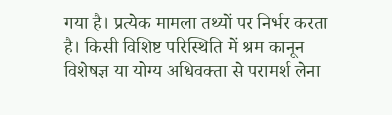गया है। प्रत्येक मामला तथ्यों पर निर्भर करता है। किसी विशिष्ट परिस्थिति में श्रम कानून विशेषज्ञ या योग्य अधिवक्ता से परामर्श लेना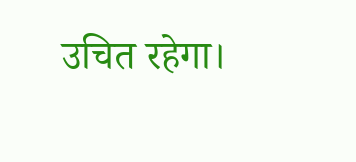उचित रहेगा।